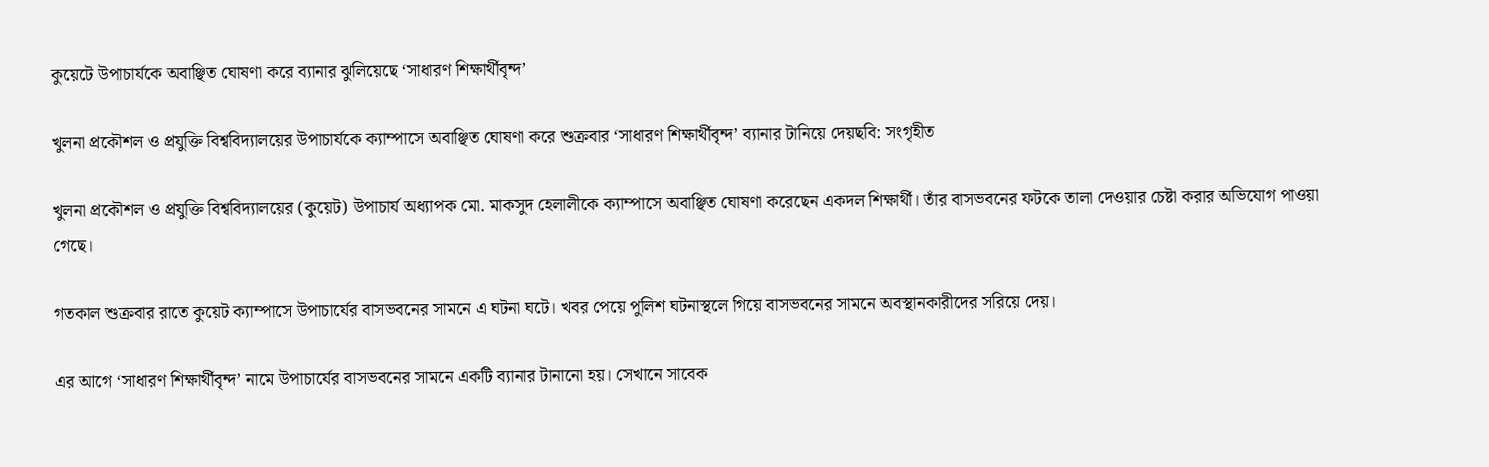কুয়েটে উপাচার্যকে অবাঞ্ছিত ঘোষণা করে ব্যানার ঝুলিয়েছে ‘সাধারণ শিক্ষার্থীবৃন্দ’

খুলনা প্রকৌশল ও প্রযুক্তি বিশ্ববিদ্যালয়ের উপাচার্যকে ক্যাম্পাসে অবাঞ্ছিত ঘোষণা করে শুক্রবার ‘সাধারণ শিক্ষার্থীবৃন্দ’ ব্যানার টানিয়ে দেয়ছবি: সংগৃহীত

খুলনা প্রকৌশল ও প্রযুক্তি বিশ্ববিদ্যালয়ের (কুয়েট) উপাচার্য অধ্যাপক মো. মাকসুদ হেলালীকে ক্যাম্পাসে অবাঞ্ছিত ঘোষণা করেছেন একদল শিক্ষার্থী। তাঁর বাসভবনের ফটকে তালা দেওয়ার চেষ্টা করার অভিযোগ পাওয়া গেছে।

গতকাল শুক্রবার রাতে কুয়েট ক্যাম্পাসে উপাচার্যের বাসভবনের সামনে এ ঘটনা ঘটে। খবর পেয়ে পুলিশ ঘটনাস্থলে গিয়ে বাসভবনের সামনে অবস্থানকারীদের সরিয়ে দেয়।

এর আগে ‘সাধারণ শিক্ষার্থীবৃন্দ’ নামে উপাচার্যের বাসভবনের সামনে একটি ব্যানার টানানো হয়। সেখানে সাবেক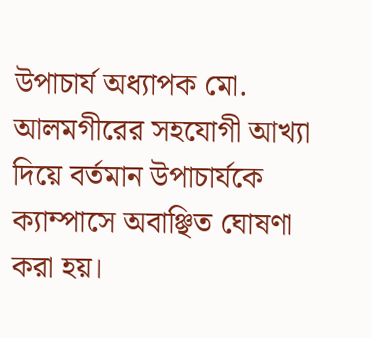উপাচার্য অধ্যাপক মো. আলমগীরের সহযোগী আখ্যা দিয়ে বর্তমান উপাচার্যকে ক্যাম্পাসে অবাঞ্ছিত ঘোষণা করা হয়।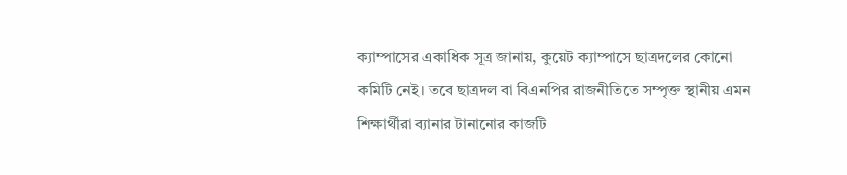ক্যাম্পাসের একাধিক সূত্র জানায়, কুয়েট ক্যাম্পাসে ছাত্রদলের কোনো কমিটি নেই। তবে ছাত্রদল বা বিএনপির রাজনীতিতে সম্পৃক্ত স্থানীয় এমন শিক্ষার্থীরা ব্যানার টানানোর কাজটি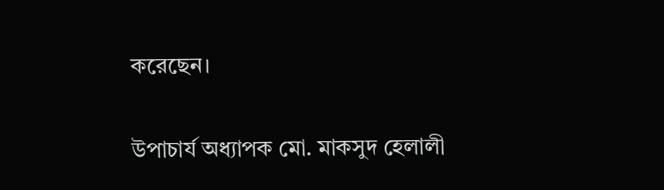করেছেন।

উপাচার্য অধ্যাপক মো. মাকসুদ হেলালী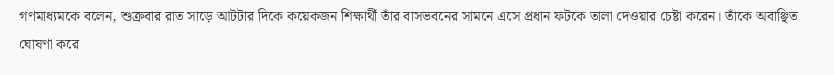গণমাধ্যমকে বলেন, শুক্রবার রাত সাড়ে আটটার দিকে কয়েকজন শিক্ষার্থী তাঁর বাসভবনের সামনে এসে প্রধান ফটকে তালা দেওয়ার চেষ্টা করেন। তাঁকে অবাঞ্ছিত ঘোষণা করে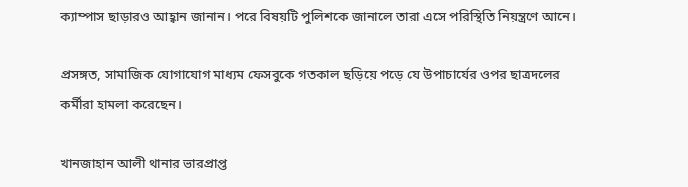ক্যাম্পাস ছাড়ারও আহ্বান জানান। পরে বিষয়টি পুলিশকে জানালে তারা এসে পরিস্থিতি নিয়ন্ত্রণে আনে।

প্রসঙ্গত, সামাজিক যোগাযোগ মাধ্যম ফেসবুকে গতকাল ছড়িয়ে পড়ে যে উপাচার্যের ওপর ছাত্রদলের কর্মীরা হামলা করেছেন।

খানজাহান আলী থানার ভারপ্রাপ্ত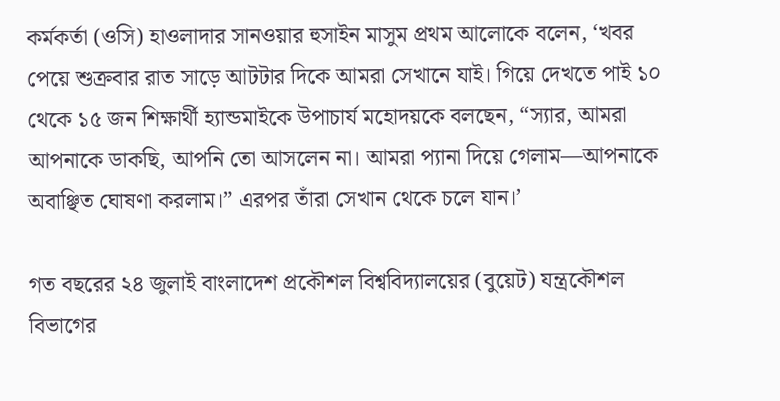কর্মকর্তা (ওসি) হাওলাদার সানওয়ার হুসাইন মাসুম প্রথম আলোকে বলেন, ‘খবর পেয়ে শুক্রবার রাত সাড়ে আটটার দিকে আমরা সেখানে যাই। গিয়ে দেখতে পাই ১০ থেকে ১৫ জন শিক্ষার্থী হ্যান্ডমাইকে উপাচার্য মহোদয়কে বলছেন, “স্যার, আমরা আপনাকে ডাকছি, আপনি তো আসলেন না। আমরা প্যানা দিয়ে গেলাম—আপনাকে অবাঞ্ছিত ঘোষণা করলাম।” এরপর তাঁরা সেখান থেকে চলে যান।’

গত বছরের ২৪ জুলাই বাংলাদেশ প্রকৌশল বিশ্ববিদ্যালয়ের (বুয়েট) যন্ত্রকৌশল বিভাগের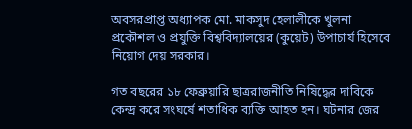অবসরপ্রাপ্ত অধ্যাপক মো. মাকসুদ হেলালীকে খুলনা প্রকৌশল ও প্রযুক্তি বিশ্ববিদ্যালয়ের (কুয়েট) উপাচার্য হিসেবে নিয়োগ দেয় সরকার।

গত বছরের ১৮ ফেব্রুয়ারি ছাত্ররাজনীতি নিষিদ্ধের দাবিকে কেন্দ্র করে সংঘর্ষে শতাধিক ব্যক্তি আহত হন। ঘটনার জের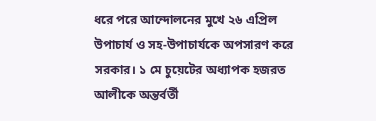ধরে পরে আন্দোলনের মুখে ২৬ এপ্রিল উপাচার্য ও সহ-উপাচার্যকে অপসারণ করে সরকার। ১ মে চুয়েটের অধ্যাপক হজরত আলীকে অন্তর্বর্তী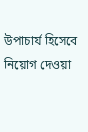উপাচার্য হিসেবে নিয়োগ দেওয়া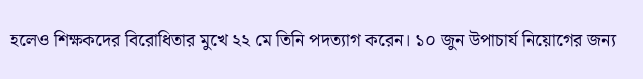হলেও শিক্ষকদের বিরোধিতার মুখে ২২ মে তিনি পদত্যাগ করেন। ১০ জুন উপাচার্য নিয়োগের জন্য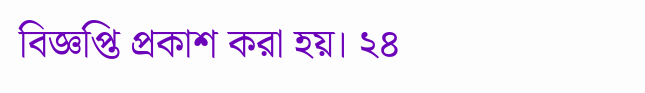বিজ্ঞপ্তি প্রকাশ করা হয়। ২৪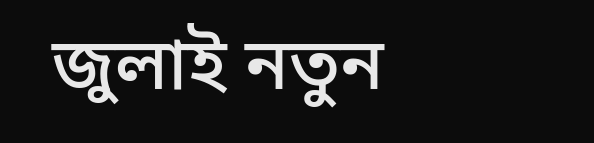জুলাই নতুন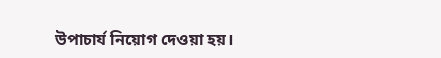উপাচার্য নিয়োগ দেওয়া হয়।